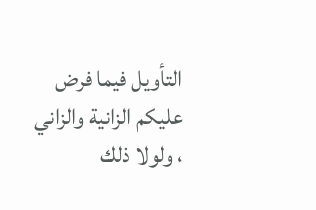التأويل فيما فرض عليكم الزانية والزاني ، ولولا ذلك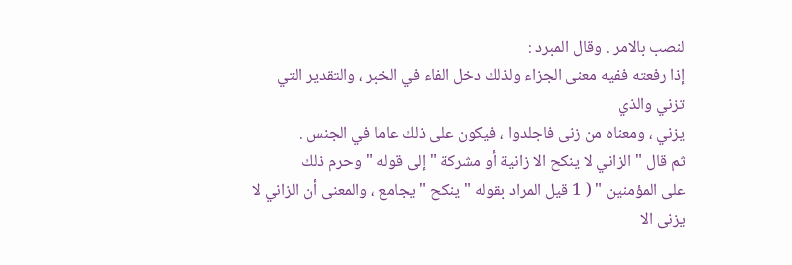لنصب بالامر . وقال المبرد :
إذا رفعته ففيه معنى الجزاء ولذلك دخل الفاء في الخبر ، والتقدير التي تزني والذي
يزني ، ومعناه من زنى فاجلدوا ، فيكون على ذلك عاما في الجنس .
ثم قال " الزاني لا ينكح الا زانية أو مشركة " إلى قوله " وحرم ذلك
على المؤمنين " ( 1 قيل المراد بقوله " ينكح " يجامع ، والمعنى أن الزاني لا
يزنى الا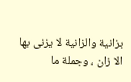بزانية والزانية لا يزنى بها الا زان ، وجملة ما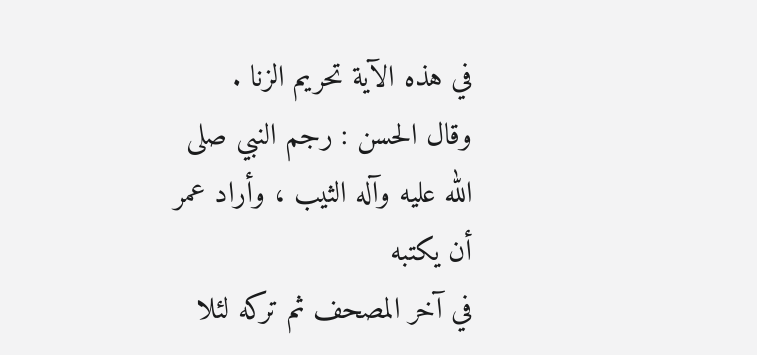في هذه الآية تحريم الزنا .
وقال الحسن : رجم النبي صلى الله عليه وآله الثيب ، وأراد عمر أن يكتبه
في آخر المصحف ثم تركه لئلا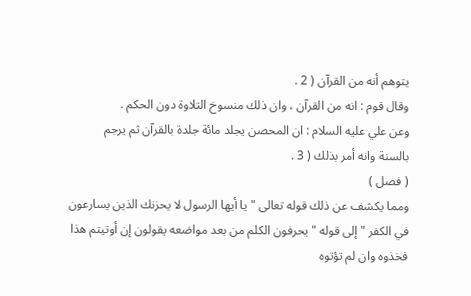يتوهم أنه من القرآن ( 2 .
وقال قوم : انه من القرآن ، وان ذلك منسوخ التلاوة دون الحكم .
وعن علي عليه السلام : ان المحصن يجلد مائة جلدة بالقرآن ثم يرجم
بالسنة وانه أمر بذلك ( 3 .
( فصل )
ومما يكشف عن ذلك قوله تعالى " يا أيها الرسول لا يحزنك الذين يسارعون
في الكفر " إلى قوله " يحرفون الكلم من بعد مواضعه يقولون إن أوتيتم هذا
فخذوه وان لم تؤتوه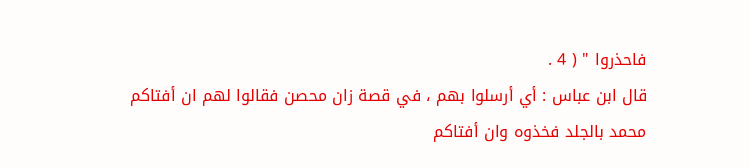فاحذروا " ( 4 .
قال ابن عباس : أي أرسلوا بهم ، في قصة زان محصن فقالوا لهم ان أفتاكم
محمد بالجلد فخذوه وان أفتاكم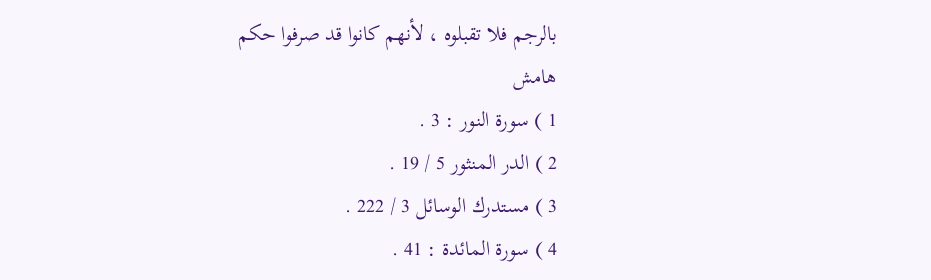بالرجم فلا تقبلوه ، لأنهم كانوا قد صرفوا حكم
هامش
1 ) سورة النور : 3 .
2 ) الدر المنثور 5 / 19 .
3 ) مستدرك الوسائل 3 / 222 .
4 ) سورة المائدة : 41 .